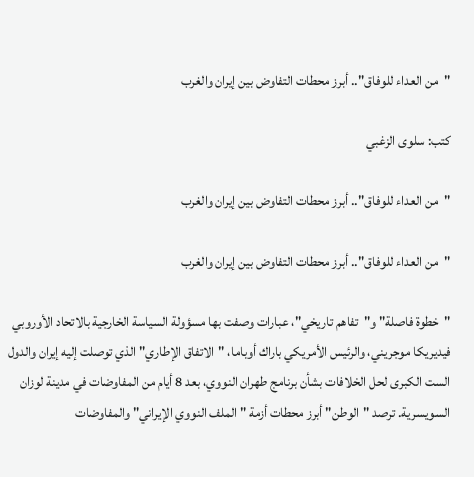"من العداء للوفاق".. أبرز محطات التفاوض بين إيران والغرب

كتب: سلوى الزغبي

"من العداء للوفاق".. أبرز محطات التفاوض بين إيران والغرب

"من العداء للوفاق".. أبرز محطات التفاوض بين إيران والغرب

"خطوة فاصلة" و"تفاهم تاريخي"، عبارات وصفت بها مسؤولة السياسة الخارجية بالاتحاد الأوروبي فيديريكا موجريني، والرئيس الأمريكي باراك أوباما، "الاتفاق الإطاري" الذي توصلت إليه إيران والدول الست الكبرى لحل الخلافات بشأن برنامج طهران النووي، بعد 8 أيام من المفاوضات في مدينة لوزان السويسرية. ترصد "الوطن" أبرز محطات أزمة "الملف النووي الإيراني" والمفاوضات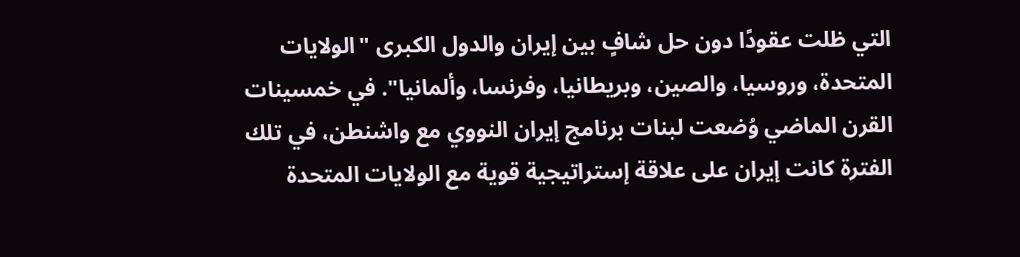التي ظلت عقودًا دون حل شافٍ بين إيران والدول الكبرى "الولايات المتحدة، وروسيا، والصين، وبريطانيا، وفرنسا، وألمانيا". في خمسينات القرن الماضي وُضعت لبنات برنامج إيران النووي مع واشنطن، في تلك الفترة كانت إيران على علاقة إستراتيجية قوية مع الولايات المتحدة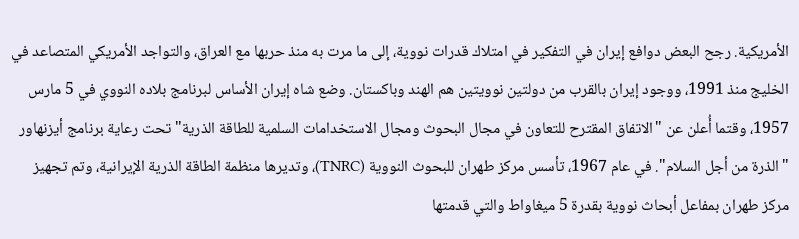الأمريكية. رجح البعض دوافع إيران في التفكير في امتلاك قدرات نووية، إلى ما مرت به منذ حربها مع العراق، والتواجد الأمريكي المتصاعد في الخليج منذ 1991، ووجود إيران بالقرب من دولتين نوويتين هم الهند وباكستان. وضع شاه إيران الأساس لبرنامج بلاده النووي في 5 مارس 1957، وقتما أُعلن عن "الاتفاق المقترح للتعاون في مجال البحوث ومجال الاستخدامات السلمية للطاقة الذرية" تحت رعاية برنامج أيزنهاور "الذرة من أجل السلام". في عام 1967، تأسس مركز طهران للبحوث النووية (TNRC)، وتديرها منظمة الطاقة الذرية الإيرانية، وتم تجهيز مركز طهران بمفاعل أبحاث نووية بقدرة 5 ميغاواط والتي قدمتها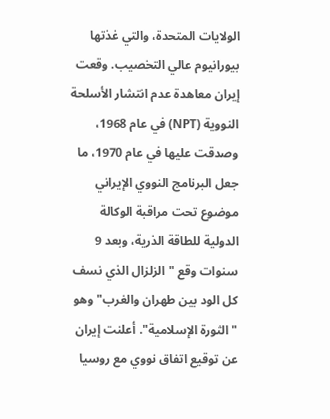الولايات المتحدة، والتي غذتها بيورانيوم عالي التخصيب. وقعت إيران معاهدة عدم انتشار الأسلحة النووية (NPT) في عام 1968، وصدقت عليها في عام 1970، ما جعل البرنامج النووي الإيراني موضوع تحت مراقبة الوكالة الدولية للطاقة الذرية، وبعد 9 سنوات وقع "الزلزال الذي نسف كل الود بين طهران والغرب" وهو "الثورة الإسلامية". أعلنت إيران عن توقيع اتفاق نووي مع روسيا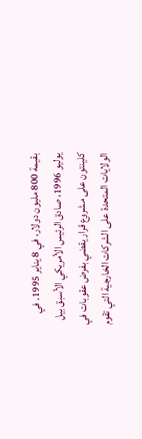بقيمة 800 مليون دولار، في 8 يناير 1995. في يوليو 1996، صادق الرئيس الأمريكي الأسبق بيل كلينتون على مشروع قرار يقضي بفرض عقوبات في الولايات المتحدة على الشركات الخارجية التي تقوم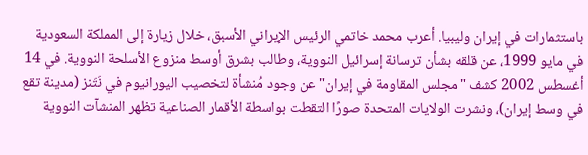باستثمارات في إيران وليبيا. أعرب محمد خاتمي الرئيس الإيراني الأسبق، خلال زيارة إلى المملكة السعودية في مايو 1999، عن قلقه بشأن ترسانة إسرائيل النووية، وطالب بشرق أوسط منزوع الأسلحة النووية. في 14 أغسطس 2002 كشف "مجلس المقاومة في إيران" عن وجود مُنشأة لتخصيب اليورانيوم في نَتَنز (مدينة تقع في وسط إيران)، ونشرت الولايات المتحدة صورًا التقطت بواسطة الأقمار الصناعية تظهر المنشآت النووية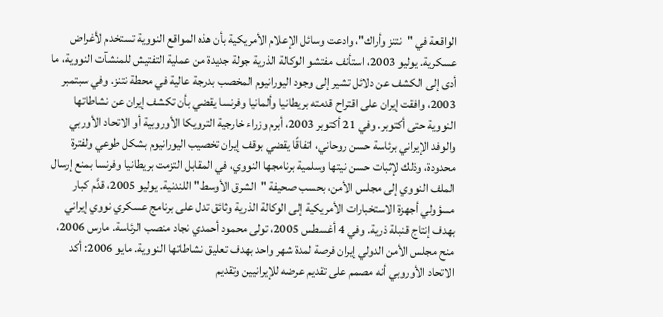الواقعة في "نتنز وأراك"، وادعت وسائل الإعلام الأمريكية بأن هذه المواقع النووية تستخدم لأغراض عسكرية. يوليو 2003، استأنف مفتشو الوكالة الذرية جولة جديدة من عملية التفتيش للمنشآت النووية، ما أدى إلى الكشف عن دلائل تشير إلى وجود اليورانيوم المخصب بدرجة عالية في محطة نتنز. وفي سبتمبر 2003، وافقت إيران على اقتراح قدمته بريطانيا وألمانيا وفرنسا يقضي بأن تكشف إيران عن نشاطاتها النووية حتى أكتوبر. وفي 21 أكتوبر 2003، أبرم وزراء خارجية الترويكا الأوروبية أو الاتحاد الأوربي والوفد الإيراني برئاسة حسن روحاني، اتفاقًا يقضي بوقف إيران تخصيب اليورانيوم بشكل طوعي ولفترة محدودة، وذلك لإثبات حسن نيتها وسلمية برنامجها النووي، في المقابل التزمت بريطانيا وفرنسا بمنع إرسال الملف النووي إلى مجلس الأمن، بحسب صحيفة "الشرق الأوسط" اللندنية. يوليو 2005، قدَّم كبار مسؤولي أجهزة الاستخبارات الأمريكية إلى الوكالة الذرية وثائق تدل على برنامج عسكري نووي إيراني بهدف إنتاج قنبلة ذرية. وفي 4 أغسطس 2005، تولى محمود أحمدي نجاد منصب الرئاسة. مارس 2006، منح مجلس الأمن الدولي إيران فرصة لمدة شهر واحد بهدف تعليق نشاطاتها النووية. مايو 2006: أكد الاتحاد الأوروبي أنه مصمم على تقديم عرضه للإيرانيين وتقديم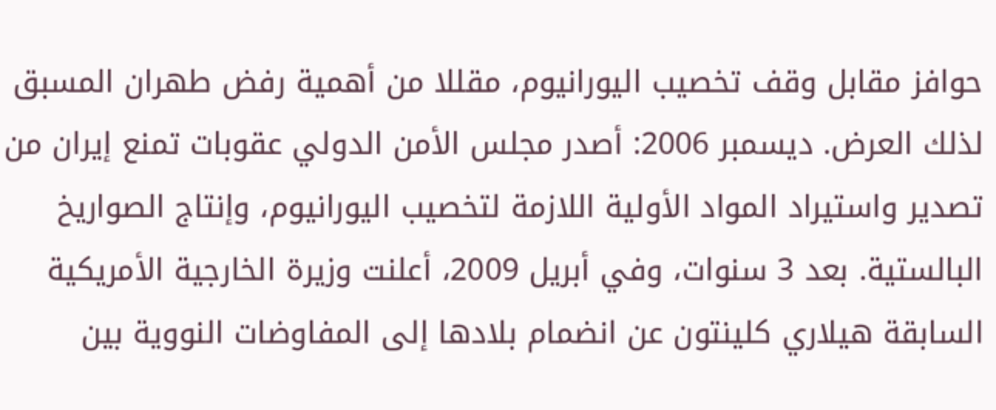حوافز مقابل وقف تخصيب اليورانيوم، مقللا من أهمية رفض طهران المسبق لذلك العرض. ديسمبر 2006: أصدر مجلس الأمن الدولي عقوبات تمنع إيران من تصدير واستيراد المواد الأولية اللازمة لتخصيب اليورانيوم، وإنتاج الصواريخ البالستية. بعد 3 سنوات، وفي أبريل 2009، أعلنت وزيرة الخارجية الأمريكية السابقة هيلاري كلينتون عن انضمام بلادها إلى المفاوضات النووية بين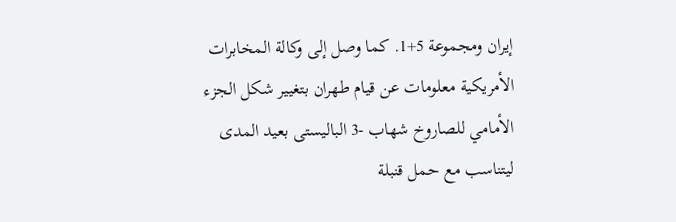إيران ومجموعة 5+1. كما وصل إلى وكالة المخابرات الأمريكية معلومات عن قيام طهران بتغيير شكل الجزء الأمامي للصاروخ شهاب -3 الباليستى بعيد المدى ليتناسب مع حمل قنبلة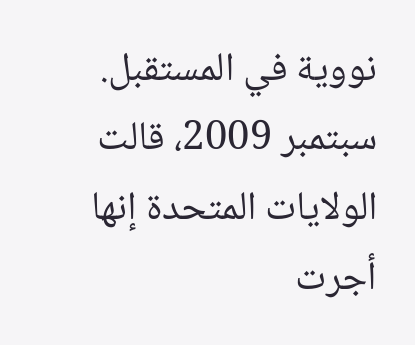نووية في المستقبل. سبتمبر 2009، قالت الولايات المتحدة إنها أجرت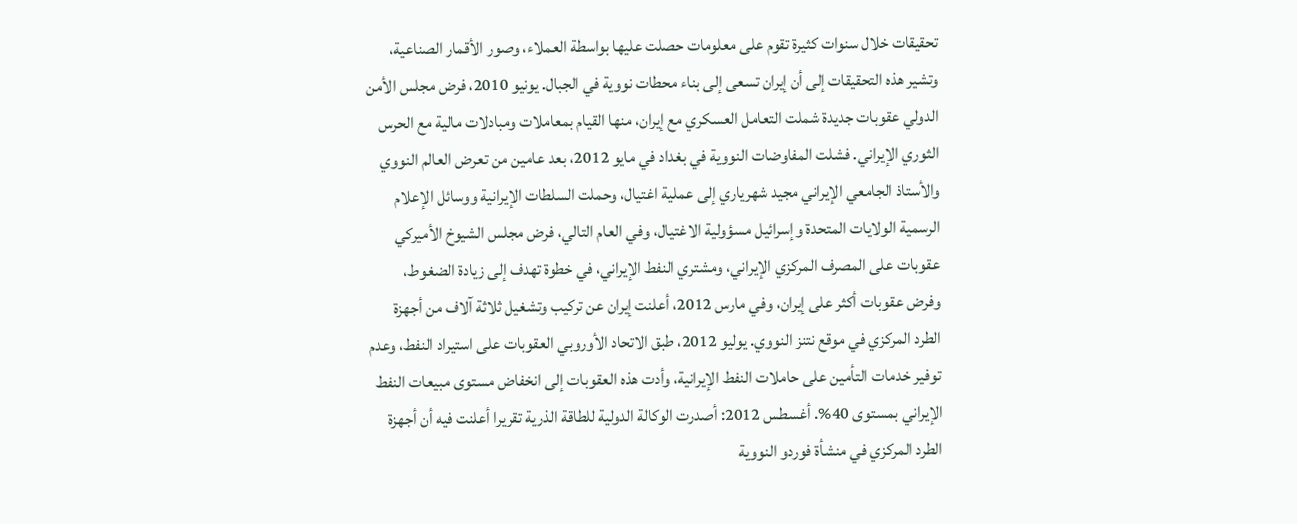تحقيقات خلال سنوات كثيرة تقوم على معلومات حصلت عليها بواسطة العملاء، وصور الأقمار الصناعية، وتشير هذه التحقيقات إلى أن إيران تسعى إلى بناء محطات نووية في الجبال. يونيو 2010، فرض مجلس الأمن الدولي عقوبات جديدة شملت التعامل العسكري مع إيران، منها القيام بمعاملات ومبادلات مالية مع الحرس الثوري الإيراني. فشلت المفاوضات النووية في بغداد في مايو 2012، بعد عامين من تعرض العالم النووي والأستاذ الجامعي الإيراني مجيد شهرياري إلى عملية اغتيال، وحملت السلطات الإيرانية ووسائل الإعلام الرسمية الولايات المتحدة وإسرائيل مسؤولية الاغتيال، وفي العام التالي، فرض مجلس الشيوخ الأميركي عقوبات على المصرف المركزي الإيراني، ومشتري النفط الإيراني، في خطوة تهدف إلى زيادة الضغوط، وفرض عقوبات أكثر على إيران، وفي مارس 2012، أعلنت إيران عن تركيب وتشغيل ثلاثة آلاف من أجهزة الطرد المركزي في موقع نتنز النووي. يوليو 2012، طبق الاتحاد الأوروبي العقوبات على استيراد النفط، وعدم توفير خدمات التأمين على حاملات النفط الإيرانية، وأدت هذه العقوبات إلى انخفاض مستوى مبيعات النفط الإيراني بمستوى 40%. أغسطس 2012: أصدرت الوكالة الدولية للطاقة الذرية تقريرا أعلنت فيه أن أجهزة الطرد المركزي في منشأة فوردو النووية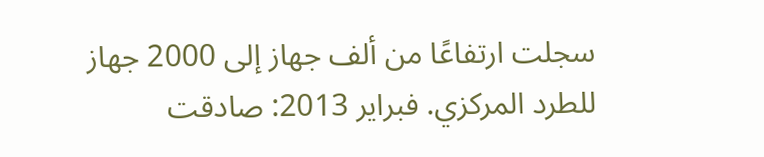سجلت ارتفاعًا من ألف جهاز إلى 2000 جهاز للطرد المركزي. فبراير 2013: صادقت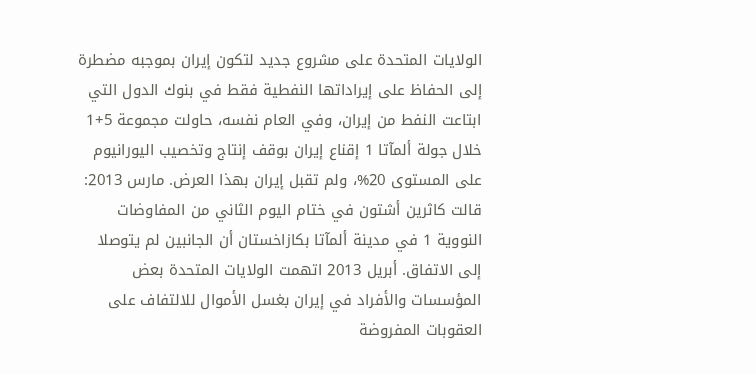الولايات المتحدة على مشروع جديد لتكون إيران بموجبه مضطرة إلى الحفاظ على إيراداتها النفطية فقط في بنوك الدول التي ابتاعت النفط من إيران، وفي العام نفسه، حاولت مجموعة 5+1 خلال جولة ألمآتا 1 إقناع إيران بوقف إنتاج وتخصيب اليورانيوم على المستوى 20%، ولم تقبل إيران بهذا العرض. مارس 2013: قالت كاثرين أشتون في ختام اليوم الثاني من المفاوضات النووية 1 في مدينة ألمآتا بكازاخستان أن الجانبين لم يتوصلا إلى الاتفاق. أبريل 2013 اتهمت الولايات المتحدة بعض المؤسسات والأفراد في إيران بغسل الأموال للالتفاف على العقوبات المفروضة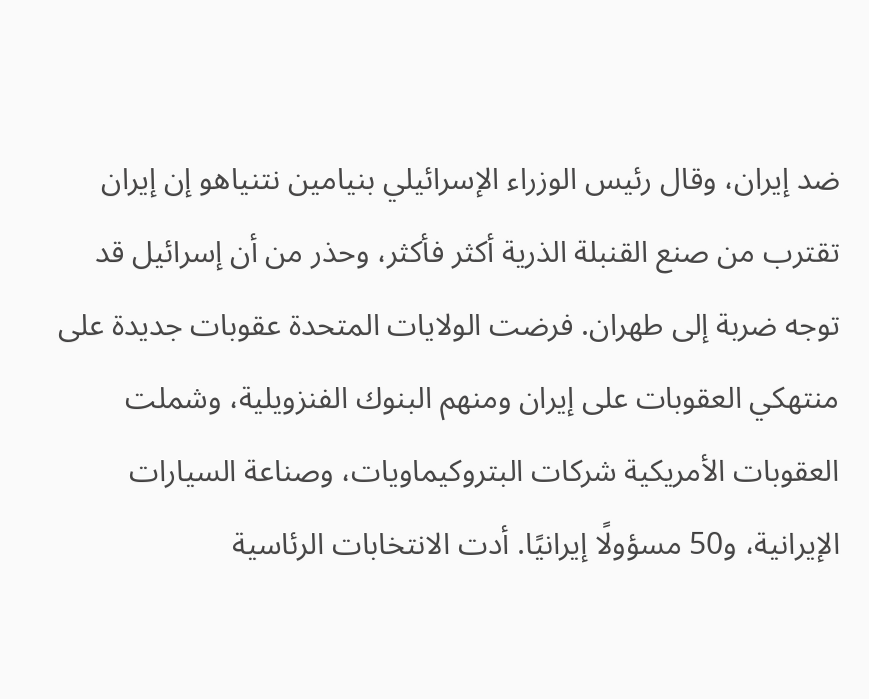ضد إيران، وقال رئيس الوزراء الإسرائيلي بنيامين نتنياهو إن إيران تقترب من صنع القنبلة الذرية أكثر فأكثر، وحذر من أن إسرائيل قد توجه ضربة إلى طهران. فرضت الولايات المتحدة عقوبات جديدة على منتهكي العقوبات على إيران ومنهم البنوك الفنزويلية، وشملت العقوبات الأمريكية شركات البتروكيماويات، وصناعة السيارات الإيرانية، و50 مسؤولًا إيرانيًا. أدت الانتخابات الرئاسية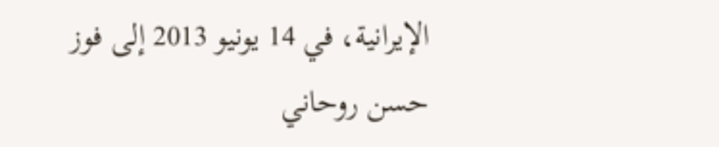الإيرانية، في 14 يونيو 2013 إلى فوز حسن روحاني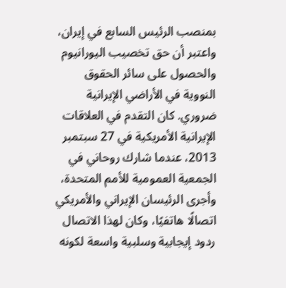بمنصب الرئيس السابع في إيران، واعتبر أن حق تخصيب اليورانيوم والحصول على سائر الحقوق النووية في الأراضي الإيرانية ضروري. كان التقدم في العلاقات الإيرانية الأمريكية في 27 سبتمبر 2013، عندما شارك روحاني في الجمعية العمومية للأمم المتحدة، وأجرى الرئيسان الإيراني والأمريكي اتصالًا هاتفيًا، وكان لهذا الاتصال ردود إيجابية وسلبية واسعة لكونه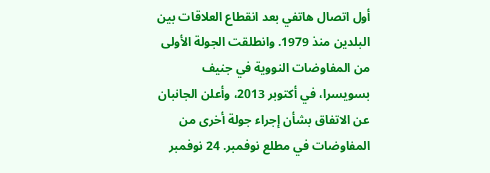أول اتصال هاتفي بعد انقطاع العلاقات بين البلدين منذ 1979. وانطلقت الجولة الأولى من المفاوضات النووية في جنيف بسويسرا، في أكتوبر 2013، وأعلن الجانبان عن الاتفاق بشأن إجراء جولة أخرى من المفاوضات في مطلع نوفمبر. 24 نوفمبر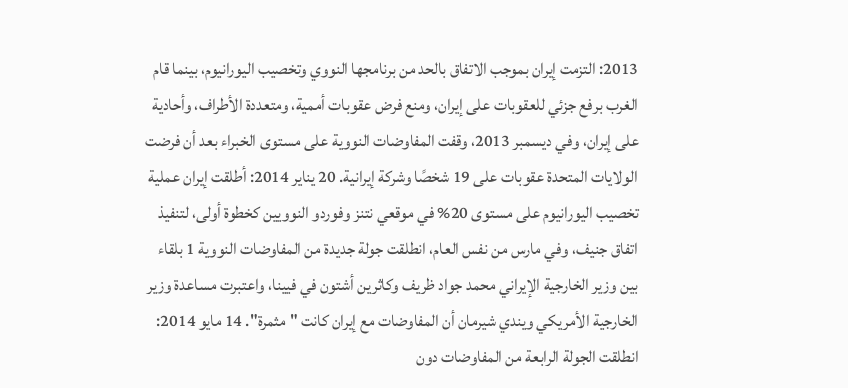2013: التزمت إيران بموجب الاتفاق بالحد من برنامجها النووي وتخصيب اليورانيوم، بينما قام الغرب برفع جزئي للعقوبات على إيران، ومنع فرض عقوبات أممية، ومتعددة الأطراف، وأحادية على إيران، وفي ديسمبر 2013، وقفت المفاوضات النووية على مستوى الخبراء بعد أن فرضت الولايات المتحدة عقوبات على 19 شخصًا وشركة إيرانية. 20 يناير 2014: أطلقت إيران عملية تخصيب اليورانيوم على مستوى 20% في موقعي نتنز وفوردو النوويين كخطوة أولى، لتنفيذ اتفاق جنيف، وفي مارس من نفس العام، انطلقت جولة جديدة من المفاوضات النووية 1 بلقاء بين وزير الخارجية الإيراني محمد جواد ظريف وكاثرين أشتون في فيينا، واعتبرت مساعدة وزير الخارجية الأمريكي ويندي شيرمان أن المفاوضات مع إيران كانت "مثمرة". 14 مايو 2014: انطلقت الجولة الرابعة من المفاوضات دون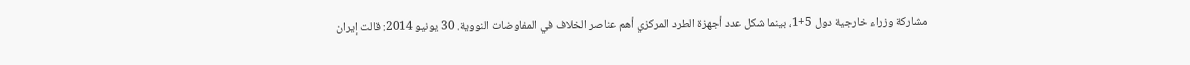مشاركة وزراء خارجية دول 5+1، بينما شكل عدد أجهزة الطرد المركزي أهم عناصر الخلاف في المفاوضات النووية. 30 يونيو 2014: قالت إيران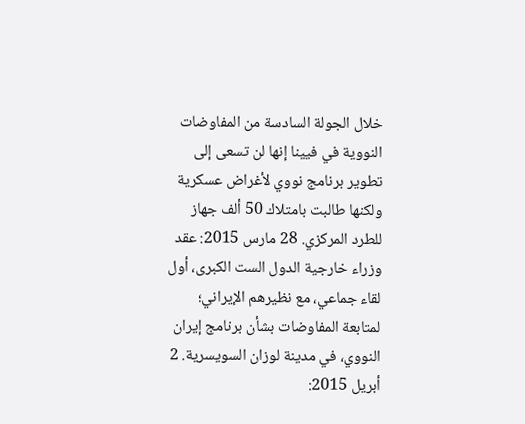خلال الجولة السادسة من المفاوضات النووية في فيينا إنها لن تسعى إلى تطوير برنامج نووي لأغراض عسكرية ولكنها طالبت بامتلاك 50 ألف جهاز للطرد المركزي. 28 مارس 2015: عقد وزراء خارجية الدول الست الكبرى، أول لقاء جماعي، مع نظيرهم الإيراني؛ لمتابعة المفاوضات بشأن برنامج إيران النووي، في مدينة لوزان السويسرية. 2 أبريل 2015: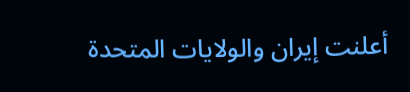أعلنت إيران والولايات المتحدة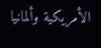الأمريكية وألمانيا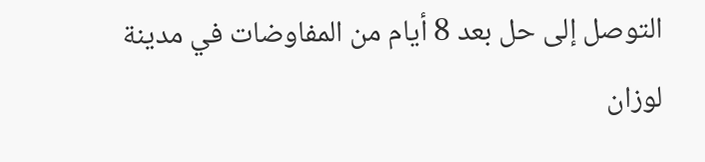التوصل إلى حل بعد 8 أيام من المفاوضات في مدينة لوزان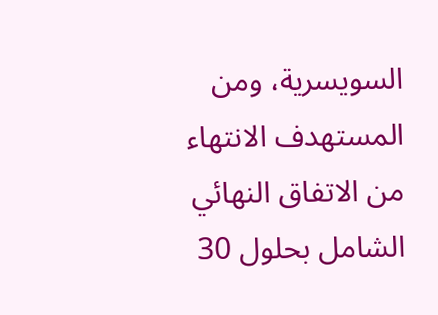السويسرية، ومن المستهدف الانتهاء من الاتفاق النهائي الشامل بحلول 30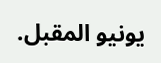يونيو المقبل.